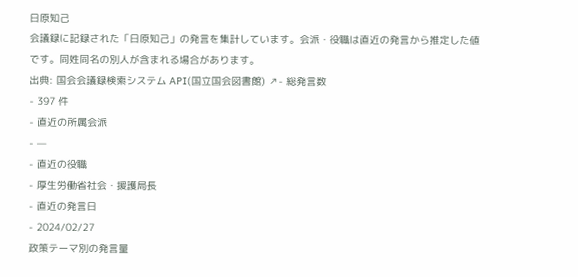日原知己
会議録に記録された「日原知己」の発言を集計しています。会派・役職は直近の発言から推定した値です。同姓同名の別人が含まれる場合があります。
出典: 国会会議録検索システム API(国立国会図書館) ↗- 総発言数
- 397 件
- 直近の所属会派
- —
- 直近の役職
- 厚生労働省社会・援護局長
- 直近の発言日
- 2024/02/27
政策テーマ別の発言量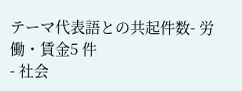テーマ代表語との共起件数- 労働・賃金5 件
- 社会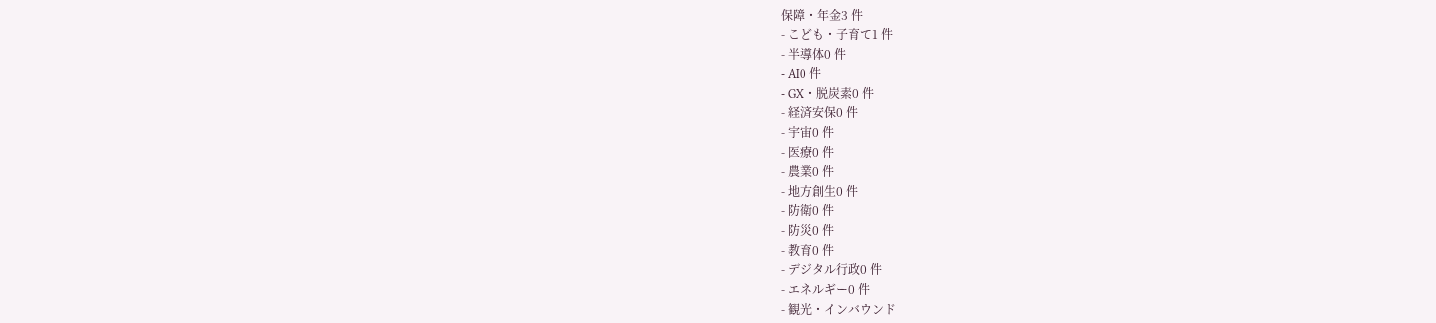保障・年金3 件
- こども・子育て1 件
- 半導体0 件
- AI0 件
- GX・脱炭素0 件
- 経済安保0 件
- 宇宙0 件
- 医療0 件
- 農業0 件
- 地方創生0 件
- 防衛0 件
- 防災0 件
- 教育0 件
- デジタル行政0 件
- エネルギー0 件
- 観光・インバウンド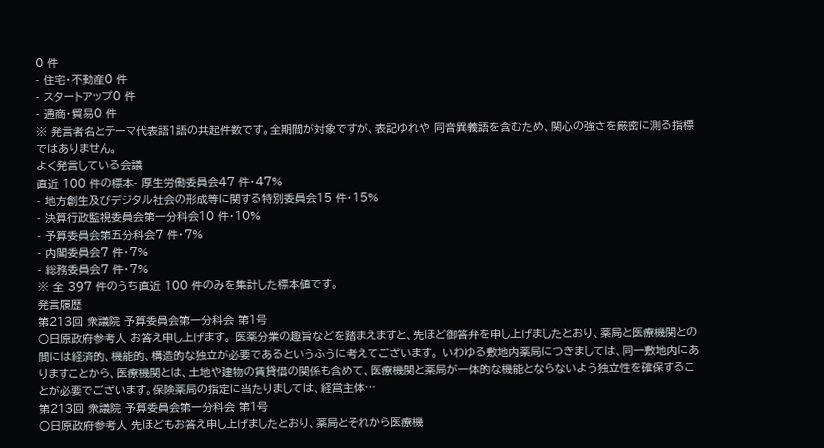0 件
- 住宅・不動産0 件
- スタートアップ0 件
- 通商・貿易0 件
※ 発言者名とテーマ代表語1語の共起件数です。全期間が対象ですが、表記ゆれや 同音異義語を含むため、関心の強さを厳密に測る指標ではありません。
よく発言している会議
直近 100 件の標本- 厚生労働委員会47 件・47%
- 地方創生及びデジタル社会の形成等に関する特別委員会15 件・15%
- 決算行政監視委員会第一分科会10 件・10%
- 予算委員会第五分科会7 件・7%
- 内閣委員会7 件・7%
- 総務委員会7 件・7%
※ 全 397 件のうち直近 100 件のみを集計した標本値です。
発言履歴
第213回 衆議院 予算委員会第一分科会 第1号
○日原政府参考人 お答え申し上げます。 医薬分業の趣旨などを踏まえますと、先ほど御答弁を申し上げましたとおり、薬局と医療機関との間には経済的、機能的、構造的な独立が必要であるというふうに考えてございます。 いわゆる敷地内薬局につきましては、同一敷地内にありますことから、医療機関とは、土地や建物の賃貸借の関係も含めて、医療機関と薬局が一体的な機能とならないよう独立性を確保することが必要でございます。保険薬局の指定に当たりましては、経営主体…
第213回 衆議院 予算委員会第一分科会 第1号
○日原政府参考人 先ほどもお答え申し上げましたとおり、薬局とそれから医療機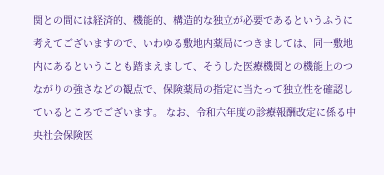関との間には経済的、機能的、構造的な独立が必要であるというふうに考えてございますので、いわゆる敷地内薬局につきましては、同一敷地内にあるということも踏まえまして、そうした医療機関との機能上のつながりの強さなどの観点で、保険薬局の指定に当たって独立性を確認しているところでございます。 なお、令和六年度の診療報酬改定に係る中央社会保険医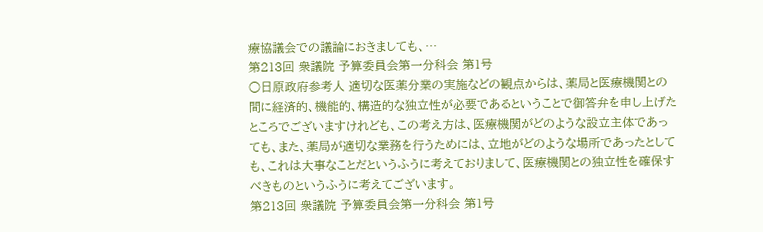療協議会での議論におきましても、…
第213回 衆議院 予算委員会第一分科会 第1号
○日原政府参考人 適切な医薬分業の実施などの観点からは、薬局と医療機関との間に経済的、機能的、構造的な独立性が必要であるということで御答弁を申し上げたところでございますけれども、この考え方は、医療機関がどのような設立主体であっても、また、薬局が適切な業務を行うためには、立地がどのような場所であったとしても、これは大事なことだというふうに考えておりまして、医療機関との独立性を確保すべきものというふうに考えてございます。
第213回 衆議院 予算委員会第一分科会 第1号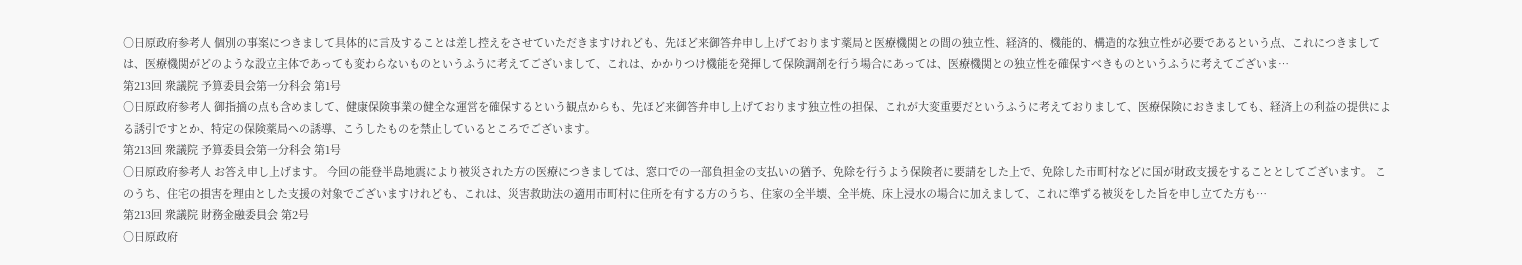○日原政府参考人 個別の事案につきまして具体的に言及することは差し控えをさせていただきますけれども、先ほど来御答弁申し上げております薬局と医療機関との間の独立性、経済的、機能的、構造的な独立性が必要であるという点、これにつきましては、医療機関がどのような設立主体であっても変わらないものというふうに考えてございまして、これは、かかりつけ機能を発揮して保険調剤を行う場合にあっては、医療機関との独立性を確保すべきものというふうに考えてございま…
第213回 衆議院 予算委員会第一分科会 第1号
○日原政府参考人 御指摘の点も含めまして、健康保険事業の健全な運営を確保するという観点からも、先ほど来御答弁申し上げております独立性の担保、これが大変重要だというふうに考えておりまして、医療保険におきましても、経済上の利益の提供による誘引ですとか、特定の保険薬局への誘導、こうしたものを禁止しているところでございます。
第213回 衆議院 予算委員会第一分科会 第1号
○日原政府参考人 お答え申し上げます。 今回の能登半島地震により被災された方の医療につきましては、窓口での一部負担金の支払いの猶予、免除を行うよう保険者に要請をした上で、免除した市町村などに国が財政支援をすることとしてございます。 このうち、住宅の損害を理由とした支援の対象でございますけれども、これは、災害救助法の適用市町村に住所を有する方のうち、住家の全半壊、全半焼、床上浸水の場合に加えまして、これに準ずる被災をした旨を申し立てた方も…
第213回 衆議院 財務金融委員会 第2号
○日原政府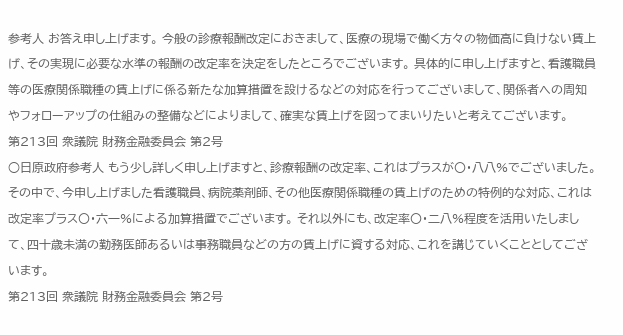参考人 お答え申し上げます。 今般の診療報酬改定におきまして、医療の現場で働く方々の物価高に負けない賃上げ、その実現に必要な水準の報酬の改定率を決定をしたところでございます。 具体的に申し上げますと、看護職員等の医療関係職種の賃上げに係る新たな加算措置を設けるなどの対応を行ってございまして、関係者への周知やフォローアップの仕組みの整備などによりまして、確実な賃上げを図ってまいりたいと考えてございます。
第213回 衆議院 財務金融委員会 第2号
○日原政府参考人 もう少し詳しく申し上げますと、診療報酬の改定率、これはプラスが〇・八八%でございました。 その中で、今申し上げました看護職員、病院薬剤師、その他医療関係職種の賃上げのための特例的な対応、これは改定率プラス〇・六一%による加算措置でございます。 それ以外にも、改定率〇・二八%程度を活用いたしまして、四十歳未満の勤務医師あるいは事務職員などの方の賃上げに資する対応、これを講じていくこととしてございます。
第213回 衆議院 財務金融委員会 第2号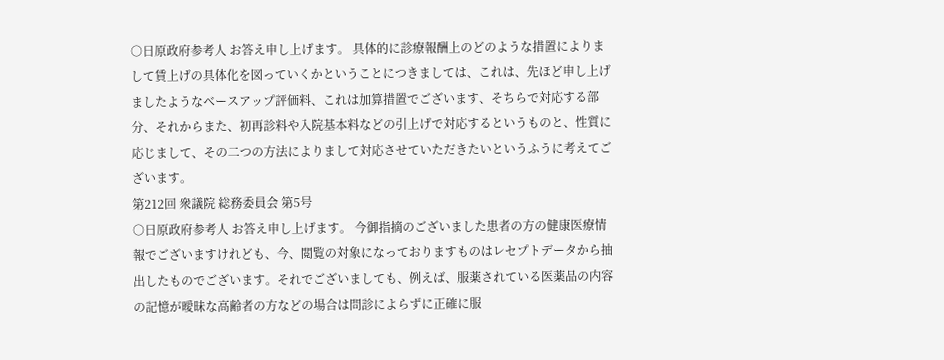○日原政府参考人 お答え申し上げます。 具体的に診療報酬上のどのような措置によりまして賃上げの具体化を図っていくかということにつきましては、これは、先ほど申し上げましたようなベースアップ評価料、これは加算措置でございます、そちらで対応する部分、それからまた、初再診料や入院基本料などの引上げで対応するというものと、性質に応じまして、その二つの方法によりまして対応させていただきたいというふうに考えてございます。
第212回 衆議院 総務委員会 第5号
○日原政府参考人 お答え申し上げます。 今御指摘のございました患者の方の健康医療情報でございますけれども、今、閲覧の対象になっておりますものはレセプトデータから抽出したものでございます。それでございましても、例えば、服薬されている医薬品の内容の記憶が曖昧な高齢者の方などの場合は問診によらずに正確に服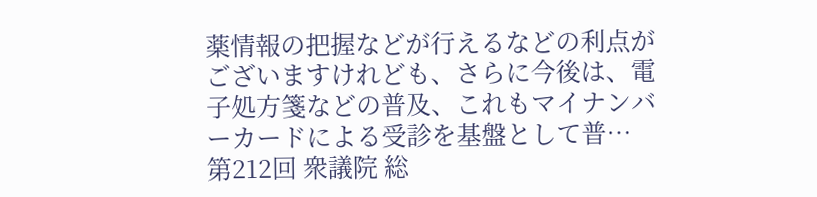薬情報の把握などが行えるなどの利点がございますけれども、さらに今後は、電子処方箋などの普及、これもマイナンバーカードによる受診を基盤として普…
第212回 衆議院 総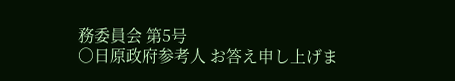務委員会 第5号
○日原政府参考人 お答え申し上げま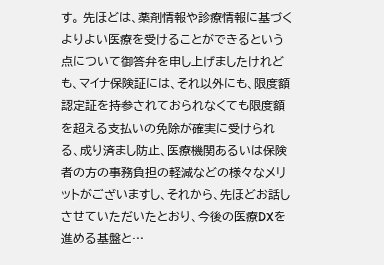す。 先ほどは、薬剤情報や診療情報に基づくよりよい医療を受けることができるという点について御答弁を申し上げましたけれども、マイナ保険証には、それ以外にも、限度額認定証を持参されておられなくても限度額を超える支払いの免除が確実に受けられる、成り済まし防止、医療機関あるいは保険者の方の事務負担の軽減などの様々なメリットがございますし、それから、先ほどお話しさせていただいたとおり、今後の医療DXを進める基盤と…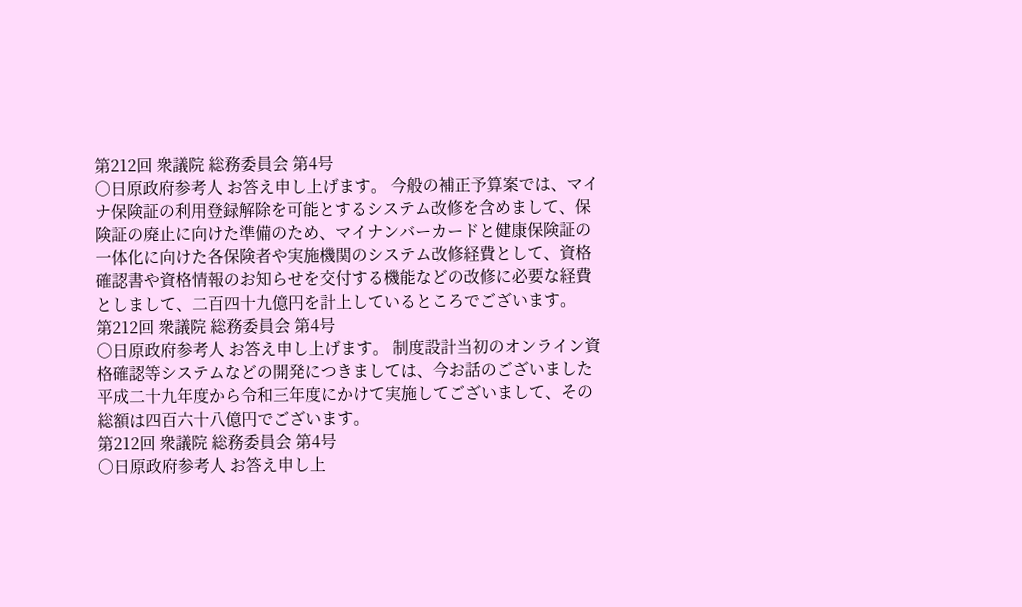第212回 衆議院 総務委員会 第4号
○日原政府参考人 お答え申し上げます。 今般の補正予算案では、マイナ保険証の利用登録解除を可能とするシステム改修を含めまして、保険証の廃止に向けた準備のため、マイナンバーカードと健康保険証の一体化に向けた各保険者や実施機関のシステム改修経費として、資格確認書や資格情報のお知らせを交付する機能などの改修に必要な経費としまして、二百四十九億円を計上しているところでございます。
第212回 衆議院 総務委員会 第4号
○日原政府参考人 お答え申し上げます。 制度設計当初のオンライン資格確認等システムなどの開発につきましては、今お話のございました平成二十九年度から令和三年度にかけて実施してございまして、その総額は四百六十八億円でございます。
第212回 衆議院 総務委員会 第4号
○日原政府参考人 お答え申し上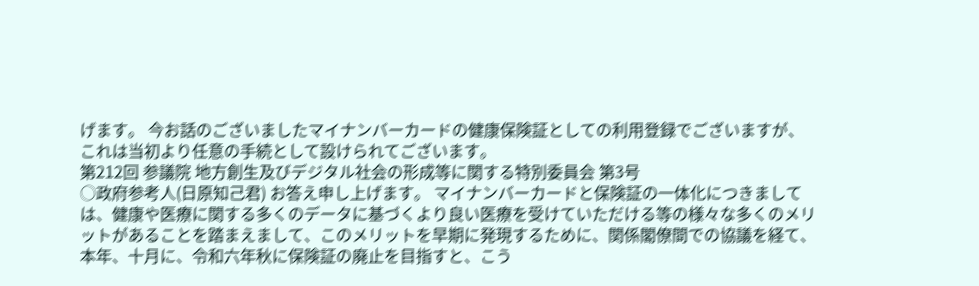げます。 今お話のございましたマイナンバーカードの健康保険証としての利用登録でございますが、これは当初より任意の手続として設けられてございます。
第212回 参議院 地方創生及びデジタル社会の形成等に関する特別委員会 第3号
○政府参考人(日原知己君) お答え申し上げます。 マイナンバーカードと保険証の一体化につきましては、健康や医療に関する多くのデータに基づくより良い医療を受けていただける等の様々な多くのメリットがあることを踏まえまして、このメリットを早期に発現するために、関係閣僚間での協議を経て、本年、十月に、令和六年秋に保険証の廃止を目指すと、こう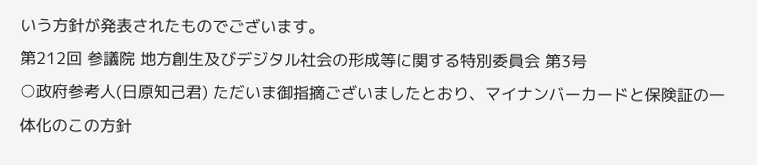いう方針が発表されたものでございます。
第212回 参議院 地方創生及びデジタル社会の形成等に関する特別委員会 第3号
○政府参考人(日原知己君) ただいま御指摘ございましたとおり、マイナンバーカードと保険証の一体化のこの方針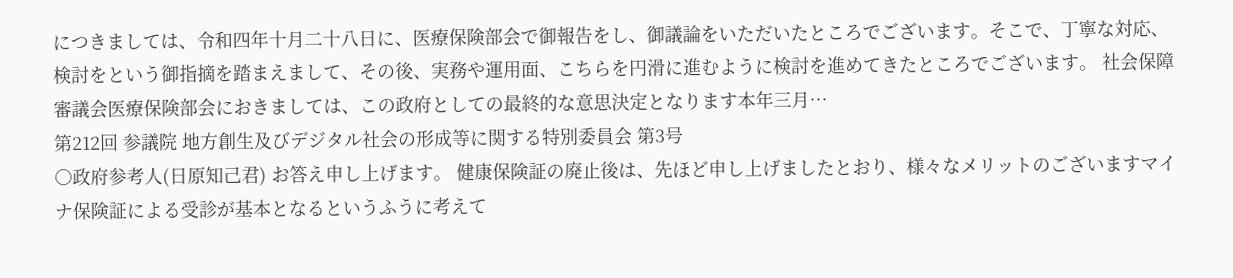につきましては、令和四年十月二十八日に、医療保険部会で御報告をし、御議論をいただいたところでございます。そこで、丁寧な対応、検討をという御指摘を踏まえまして、その後、実務や運用面、こちらを円滑に進むように検討を進めてきたところでございます。 社会保障審議会医療保険部会におきましては、この政府としての最終的な意思決定となります本年三月…
第212回 参議院 地方創生及びデジタル社会の形成等に関する特別委員会 第3号
○政府参考人(日原知己君) お答え申し上げます。 健康保険証の廃止後は、先ほど申し上げましたとおり、様々なメリットのございますマイナ保険証による受診が基本となるというふうに考えて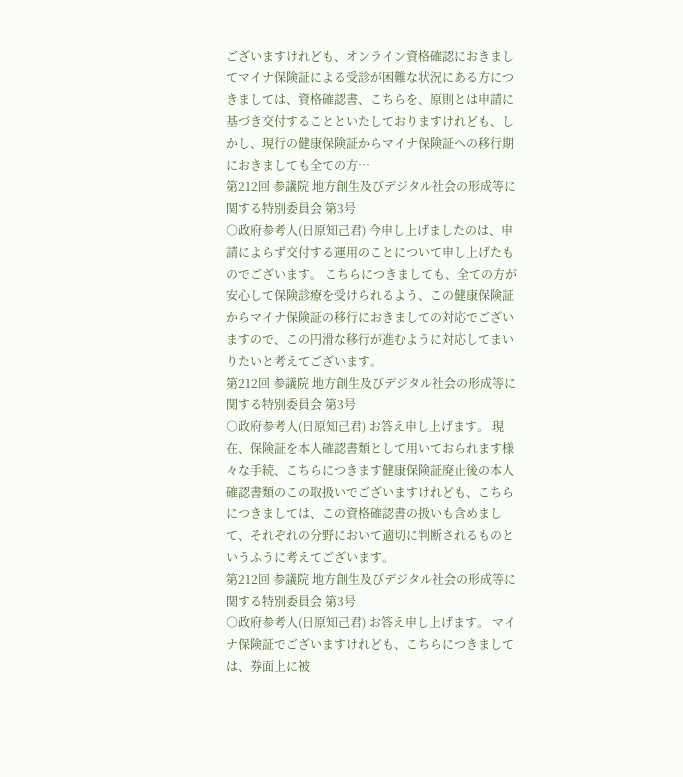ございますけれども、オンライン資格確認におきましてマイナ保険証による受診が困難な状況にある方につきましては、資格確認書、こちらを、原則とは申請に基づき交付することといたしておりますけれども、しかし、現行の健康保険証からマイナ保険証への移行期におきましても全ての方…
第212回 参議院 地方創生及びデジタル社会の形成等に関する特別委員会 第3号
○政府参考人(日原知己君) 今申し上げましたのは、申請によらず交付する運用のことについて申し上げたものでございます。 こちらにつきましても、全ての方が安心して保険診療を受けられるよう、この健康保険証からマイナ保険証の移行におきましての対応でございますので、この円滑な移行が進むように対応してまいりたいと考えてございます。
第212回 参議院 地方創生及びデジタル社会の形成等に関する特別委員会 第3号
○政府参考人(日原知己君) お答え申し上げます。 現在、保険証を本人確認書類として用いておられます様々な手続、こちらにつきます健康保険証廃止後の本人確認書類のこの取扱いでございますけれども、こちらにつきましては、この資格確認書の扱いも含めまして、それぞれの分野において適切に判断されるものというふうに考えてございます。
第212回 参議院 地方創生及びデジタル社会の形成等に関する特別委員会 第3号
○政府参考人(日原知己君) お答え申し上げます。 マイナ保険証でございますけれども、こちらにつきましては、券面上に被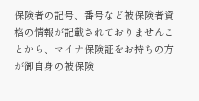保険者の記号、番号など被保険者資格の情報が記載されておりませんことから、マイナ保険証をお持ちの方が御自身の被保険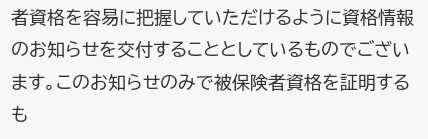者資格を容易に把握していただけるように資格情報のお知らせを交付することとしているものでございます。このお知らせのみで被保険者資格を証明するも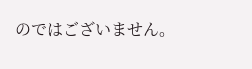のではございません。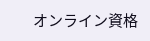オンライン資格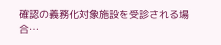確認の義務化対象施設を受診される場合…